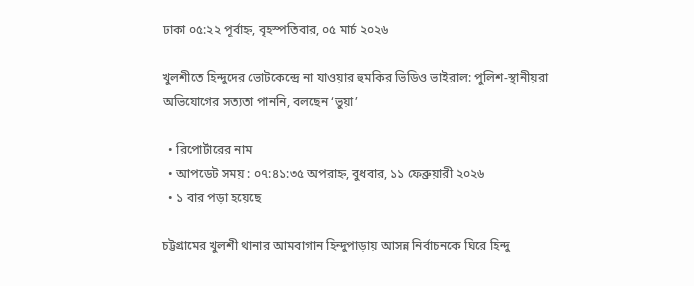ঢাকা ০৫:২২ পূর্বাহ্ন, বৃহস্পতিবার, ০৫ মার্চ ২০২৬

খুলশীতে হিন্দুদের ভোটকেন্দ্রে না যাওয়ার হুমকির ভিডিও ভাইরাল: পুলিশ-স্থানীয়রা অভিযোগের সত্যতা পাননি, বলছেন ‘ভুয়া’

  • রিপোর্টারের নাম
  • আপডেট সময় : ০৭:৪১:৩৫ অপরাহ্ন, বুধবার, ১১ ফেব্রুয়ারী ২০২৬
  • ১ বার পড়া হয়েছে

চট্টগ্রামের খুলশী থানার আমবাগান হিন্দুপাড়ায় আসন্ন নির্বাচনকে ঘিরে হিন্দু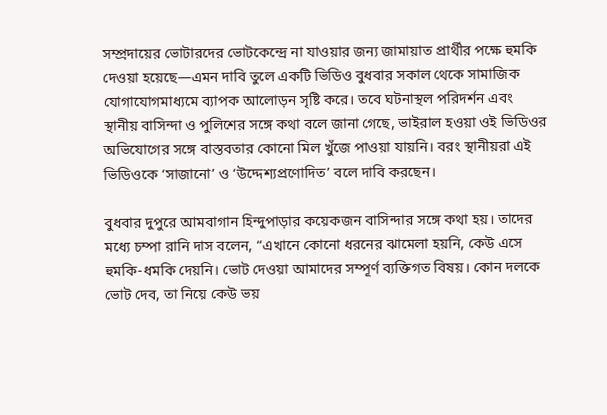সম্প্রদায়ের ভোটারদের ভোটকেন্দ্রে না যাওয়ার জন্য জামায়াত প্রার্থীর পক্ষে হুমকি দেওয়া হয়েছে—এমন দাবি তুলে একটি ভিডিও বুধবার সকাল থেকে সামাজিক যোগাযোগমাধ্যমে ব্যাপক আলোড়ন সৃষ্টি করে। তবে ঘটনাস্থল পরিদর্শন এবং স্থানীয় বাসিন্দা ও পুলিশের সঙ্গে কথা বলে জানা গেছে, ভাইরাল হওয়া ওই ভিডিওর অভিযোগের সঙ্গে বাস্তবতার কোনো মিল খুঁজে পাওয়া যায়নি। বরং স্থানীয়রা এই ভিডিওকে ‘সাজানো’ ও ‘উদ্দেশ্যপ্রণোদিত’ বলে দাবি করছেন।

বুধবার দুপুরে আমবাগান হিন্দুপাড়ার কয়েকজন বাসিন্দার সঙ্গে কথা হয়। তাদের মধ্যে চম্পা রানি দাস বলেন, “এখানে কোনো ধরনের ঝামেলা হয়নি, কেউ এসে হুমকি-ধমকি দেয়নি। ভোট দেওয়া আমাদের সম্পূর্ণ ব্যক্তিগত বিষয়। কোন দলকে ভোট দেব, তা নিয়ে কেউ ভয়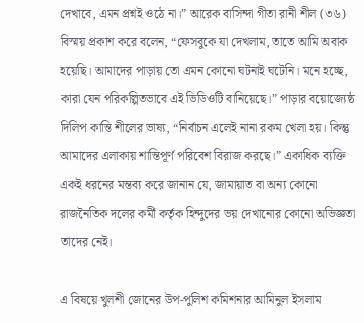দেখাবে, এমন প্রশ্নই ওঠে না।” আরেক বাসিন্দা গীতা রানী শীল (৩৬) বিস্ময় প্রকাশ করে বলেন, “ফেসবুকে যা দেখলাম, তাতে আমি অবাক হয়েছি। আমাদের পাড়ায় তো এমন কোনো ঘটনাই ঘটেনি। মনে হচ্ছে, কারা যেন পরিকল্পিতভাবে এই ভিডিওটি বানিয়েছে।” পাড়ার বয়োজ্যেষ্ঠ দিলিপ কান্তি শীলের ভাষ্য, “নির্বাচন এলেই নানা রকম খেলা হয়। কিন্তু আমাদের এলাকায় শান্তিপূর্ণ পরিবেশ বিরাজ করছে।” একাধিক ব্যক্তি একই ধরনের মন্তব্য করে জানান যে, জামায়াত বা অন্য কোনো রাজনৈতিক দলের কর্মী কর্তৃক হিন্দুদের ভয় দেখানোর কোনো অভিজ্ঞতা তাদের নেই।

এ বিষয়ে খুলশী জোনের উপ-পুলিশ কমিশনার আমিনুল ইসলাম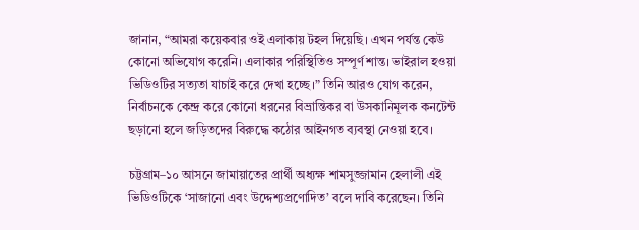জানান, “আমরা কয়েকবার ওই এলাকায় টহল দিয়েছি। এখন পর্যন্ত কেউ কোনো অভিযোগ করেনি। এলাকার পরিস্থিতিও সম্পূর্ণ শান্ত। ভাইরাল হওয়া ভিডিওটির সত্যতা যাচাই করে দেখা হচ্ছে।” তিনি আরও যোগ করেন, নির্বাচনকে কেন্দ্র করে কোনো ধরনের বিভ্রান্তিকর বা উসকানিমূলক কনটেন্ট ছড়ানো হলে জড়িতদের বিরুদ্ধে কঠোর আইনগত ব্যবস্থা নেওয়া হবে।

চট্টগ্রাম–১০ আসনে জামায়াতের প্রার্থী অধ্যক্ষ শামসুজ্জামান হেলালী এই ভিডিওটিকে ‘সাজানো এবং উদ্দেশ্যপ্রণোদিত’ বলে দাবি করেছেন। তিনি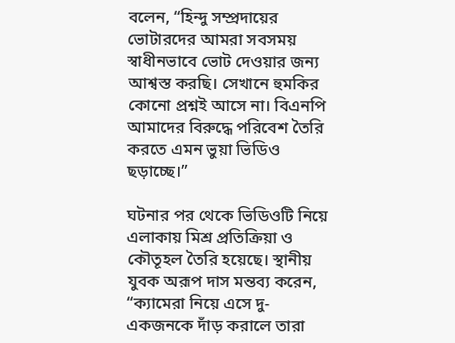বলেন, “হিন্দু সম্প্রদায়ের ভোটারদের আমরা সবসময় স্বাধীনভাবে ভোট দেওয়ার জন্য আশ্বস্ত করছি। সেখানে হুমকির কোনো প্রশ্নই আসে না। বিএনপি আমাদের বিরুদ্ধে পরিবেশ তৈরি করতে এমন ভুয়া ভিডিও ছড়াচ্ছে।”

ঘটনার পর থেকে ভিডিওটি নিয়ে এলাকায় মিশ্র প্রতিক্রিয়া ও কৌতূহল তৈরি হয়েছে। স্থানীয় যুবক অরূপ দাস মন্তব্য করেন, “ক্যামেরা নিয়ে এসে দু-একজনকে দাঁড় করালে তারা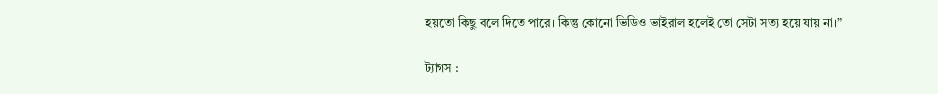হয়তো কিছু বলে দিতে পারে। কিন্তু কোনো ভিডিও ভাইরাল হলেই তো সেটা সত্য হয়ে যায় না।”

ট্যাগস :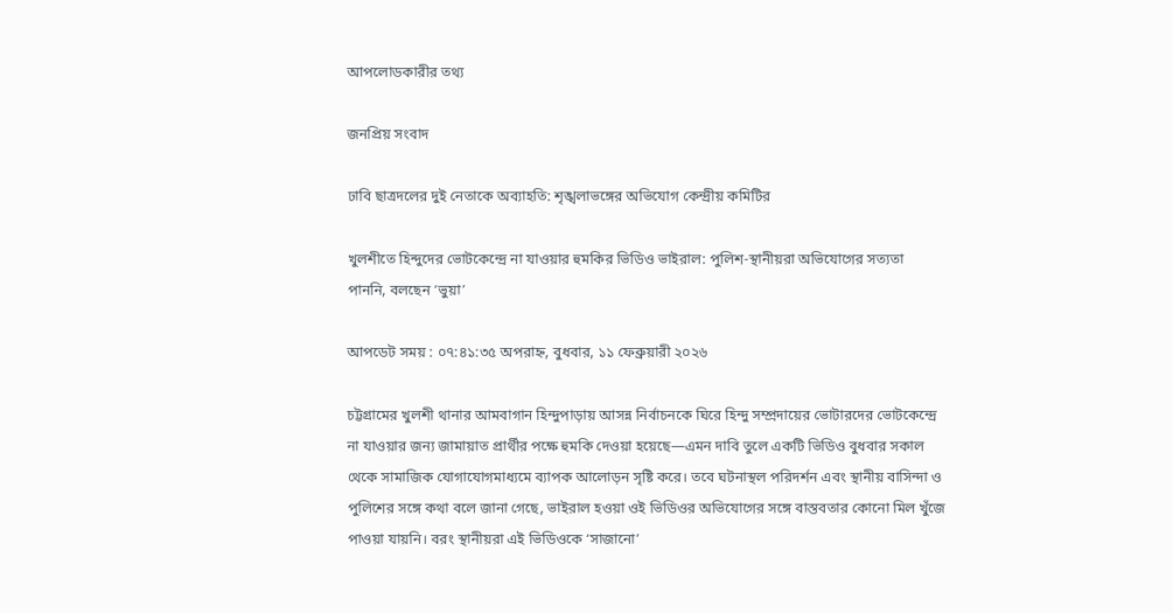আপলোডকারীর তথ্য

জনপ্রিয় সংবাদ

ঢাবি ছাত্রদলের দুই নেতাকে অব্যাহতি: শৃঙ্খলাভঙ্গের অভিযোগ কেন্দ্রীয় কমিটির

খুলশীতে হিন্দুদের ভোটকেন্দ্রে না যাওয়ার হুমকির ভিডিও ভাইরাল: পুলিশ-স্থানীয়রা অভিযোগের সত্যতা পাননি, বলছেন ‘ভুয়া’

আপডেট সময় : ০৭:৪১:৩৫ অপরাহ্ন, বুধবার, ১১ ফেব্রুয়ারী ২০২৬

চট্টগ্রামের খুলশী থানার আমবাগান হিন্দুপাড়ায় আসন্ন নির্বাচনকে ঘিরে হিন্দু সম্প্রদায়ের ভোটারদের ভোটকেন্দ্রে না যাওয়ার জন্য জামায়াত প্রার্থীর পক্ষে হুমকি দেওয়া হয়েছে—এমন দাবি তুলে একটি ভিডিও বুধবার সকাল থেকে সামাজিক যোগাযোগমাধ্যমে ব্যাপক আলোড়ন সৃষ্টি করে। তবে ঘটনাস্থল পরিদর্শন এবং স্থানীয় বাসিন্দা ও পুলিশের সঙ্গে কথা বলে জানা গেছে, ভাইরাল হওয়া ওই ভিডিওর অভিযোগের সঙ্গে বাস্তবতার কোনো মিল খুঁজে পাওয়া যায়নি। বরং স্থানীয়রা এই ভিডিওকে ‘সাজানো’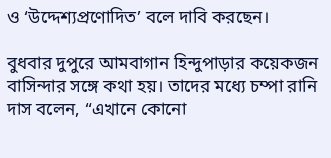ও ‘উদ্দেশ্যপ্রণোদিত’ বলে দাবি করছেন।

বুধবার দুপুরে আমবাগান হিন্দুপাড়ার কয়েকজন বাসিন্দার সঙ্গে কথা হয়। তাদের মধ্যে চম্পা রানি দাস বলেন, “এখানে কোনো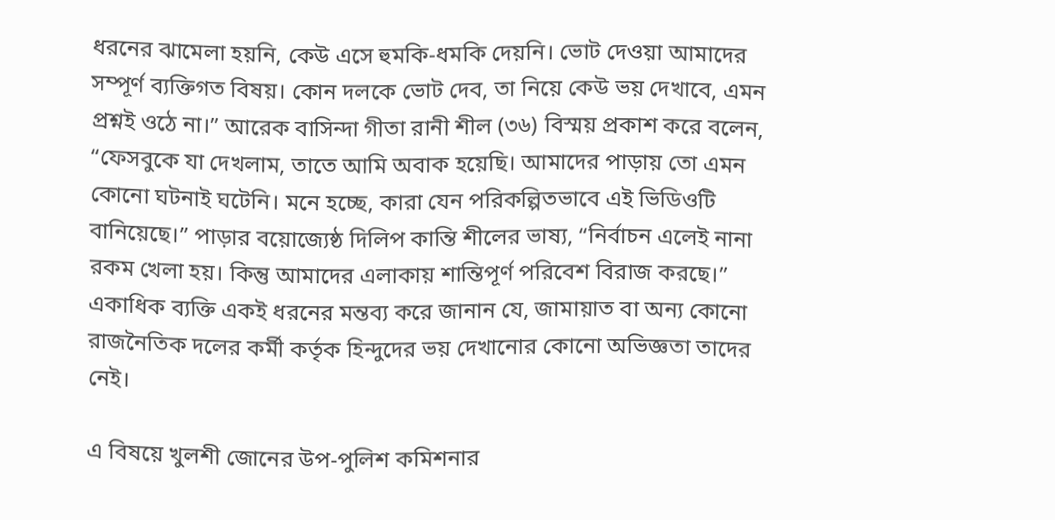ধরনের ঝামেলা হয়নি, কেউ এসে হুমকি-ধমকি দেয়নি। ভোট দেওয়া আমাদের সম্পূর্ণ ব্যক্তিগত বিষয়। কোন দলকে ভোট দেব, তা নিয়ে কেউ ভয় দেখাবে, এমন প্রশ্নই ওঠে না।” আরেক বাসিন্দা গীতা রানী শীল (৩৬) বিস্ময় প্রকাশ করে বলেন, “ফেসবুকে যা দেখলাম, তাতে আমি অবাক হয়েছি। আমাদের পাড়ায় তো এমন কোনো ঘটনাই ঘটেনি। মনে হচ্ছে, কারা যেন পরিকল্পিতভাবে এই ভিডিওটি বানিয়েছে।” পাড়ার বয়োজ্যেষ্ঠ দিলিপ কান্তি শীলের ভাষ্য, “নির্বাচন এলেই নানা রকম খেলা হয়। কিন্তু আমাদের এলাকায় শান্তিপূর্ণ পরিবেশ বিরাজ করছে।” একাধিক ব্যক্তি একই ধরনের মন্তব্য করে জানান যে, জামায়াত বা অন্য কোনো রাজনৈতিক দলের কর্মী কর্তৃক হিন্দুদের ভয় দেখানোর কোনো অভিজ্ঞতা তাদের নেই।

এ বিষয়ে খুলশী জোনের উপ-পুলিশ কমিশনার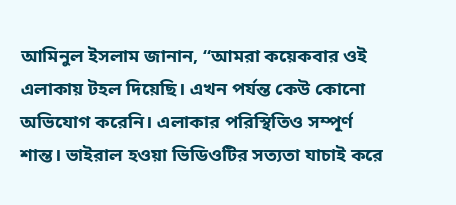আমিনুল ইসলাম জানান, “আমরা কয়েকবার ওই এলাকায় টহল দিয়েছি। এখন পর্যন্ত কেউ কোনো অভিযোগ করেনি। এলাকার পরিস্থিতিও সম্পূর্ণ শান্ত। ভাইরাল হওয়া ভিডিওটির সত্যতা যাচাই করে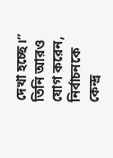দেখা হচ্ছে।” তিনি আরও যোগ করেন, নির্বাচনকে কেন্দ্র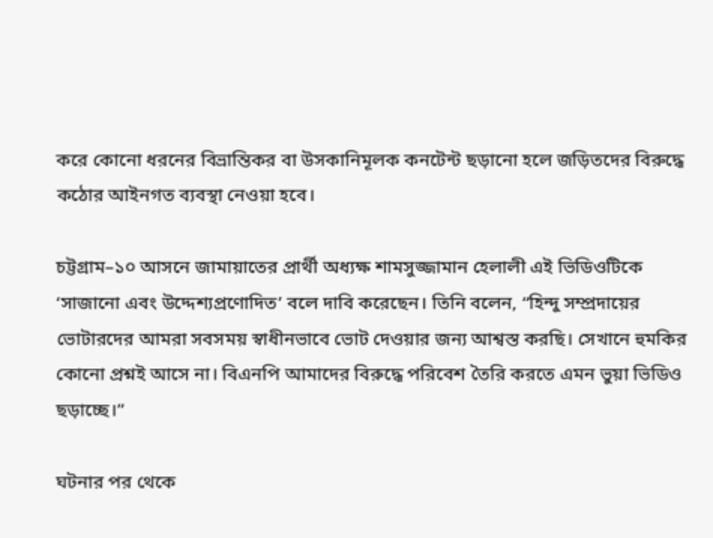করে কোনো ধরনের বিভ্রান্তিকর বা উসকানিমূলক কনটেন্ট ছড়ানো হলে জড়িতদের বিরুদ্ধে কঠোর আইনগত ব্যবস্থা নেওয়া হবে।

চট্টগ্রাম–১০ আসনে জামায়াতের প্রার্থী অধ্যক্ষ শামসুজ্জামান হেলালী এই ভিডিওটিকে ‘সাজানো এবং উদ্দেশ্যপ্রণোদিত’ বলে দাবি করেছেন। তিনি বলেন, “হিন্দু সম্প্রদায়ের ভোটারদের আমরা সবসময় স্বাধীনভাবে ভোট দেওয়ার জন্য আশ্বস্ত করছি। সেখানে হুমকির কোনো প্রশ্নই আসে না। বিএনপি আমাদের বিরুদ্ধে পরিবেশ তৈরি করতে এমন ভুয়া ভিডিও ছড়াচ্ছে।”

ঘটনার পর থেকে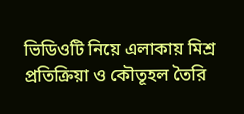ভিডিওটি নিয়ে এলাকায় মিশ্র প্রতিক্রিয়া ও কৌতূহল তৈরি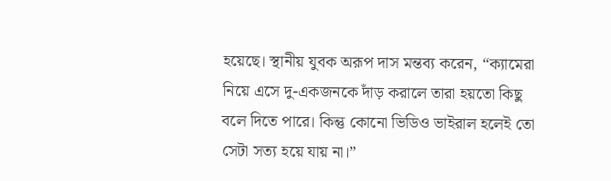হয়েছে। স্থানীয় যুবক অরূপ দাস মন্তব্য করেন, “ক্যামেরা নিয়ে এসে দু-একজনকে দাঁড় করালে তারা হয়তো কিছু বলে দিতে পারে। কিন্তু কোনো ভিডিও ভাইরাল হলেই তো সেটা সত্য হয়ে যায় না।”